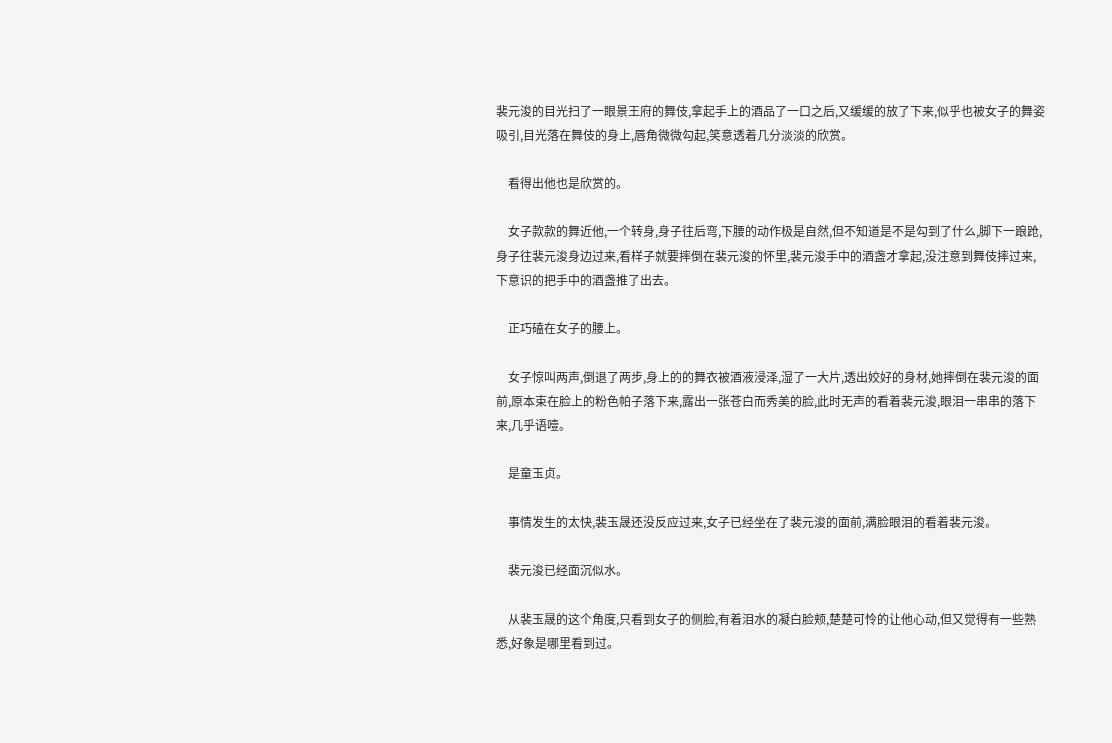裴元浚的目光扫了一眼景王府的舞伎,拿起手上的酒品了一口之后,又缓缓的放了下来,似乎也被女子的舞姿吸引,目光落在舞伎的身上,唇角微微勾起,笑意透着几分淡淡的欣赏。

    看得出他也是欣赏的。

    女子款款的舞近他,一个转身,身子往后弯,下腰的动作极是自然,但不知道是不是勾到了什么,脚下一踉跄,身子往裴元浚身边过来,看样子就要摔倒在裴元浚的怀里,裴元浚手中的酒盏才拿起,没注意到舞伎摔过来,下意识的把手中的酒盏推了出去。

    正巧磕在女子的腰上。

    女子惊叫两声,倒退了两步,身上的的舞衣被酒液浸泽,湿了一大片,透出姣好的身材,她摔倒在裴元浚的面前,原本束在脸上的粉色帕子落下来,露出一张苍白而秀美的脸,此时无声的看着裴元浚,眼泪一串串的落下来,几乎语噎。

    是童玉贞。

    事情发生的太快,裴玉晟还没反应过来,女子已经坐在了裴元浚的面前,满脸眼泪的看着裴元浚。

    裴元浚已经面沉似水。

    从裴玉晟的这个角度,只看到女子的侧脸,有着泪水的凝白脸颊,楚楚可怜的让他心动,但又觉得有一些熟悉,好象是哪里看到过。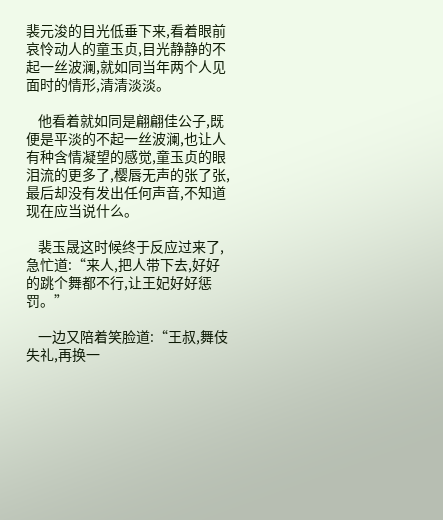裴元浚的目光低垂下来,看着眼前哀怜动人的童玉贞,目光静静的不起一丝波澜,就如同当年两个人见面时的情形,清清淡淡。

    他看着就如同是翩翩佳公子,既便是平淡的不起一丝波澜,也让人有种含情凝望的感觉,童玉贞的眼泪流的更多了,樱唇无声的张了张,最后却没有发出任何声音,不知道现在应当说什么。

    裴玉晟这时候终于反应过来了,急忙道:“来人,把人带下去,好好的跳个舞都不行,让王妃好好惩罚。”

    一边又陪着笑脸道:“王叔,舞伎失礼,再换一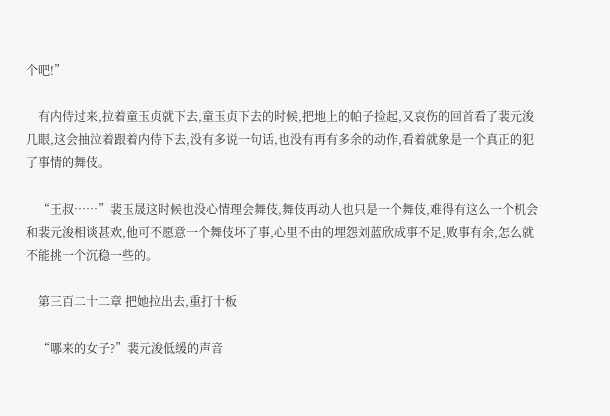个吧!”

    有内侍过来,拉着童玉贞就下去,童玉贞下去的时候,把地上的帕子捡起,又哀伤的回首看了裴元浚几眼,这会抽泣着跟着内侍下去,没有多说一句话,也没有再有多余的动作,看着就象是一个真正的犯了事情的舞伎。

    “王叔……”裴玉晟这时候也没心情理会舞伎,舞伎再动人也只是一个舞伎,难得有这么一个机会和裴元浚相谈甚欢,他可不愿意一个舞伎坏了事,心里不由的埋怨刘蓝欣成事不足,败事有余,怎么就不能挑一个沉稳一些的。

    第三百二十二章 把她拉出去,重打十板

    “哪来的女子?”裴元浚低缓的声音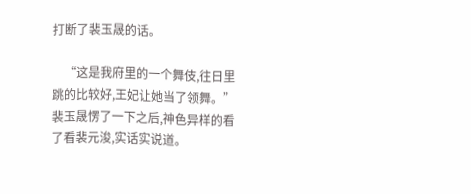打断了裴玉晟的话。

    “这是我府里的一个舞伎,往日里跳的比较好,王妃让她当了领舞。”裴玉晟愣了一下之后,神色异样的看了看裴元浚,实话实说道。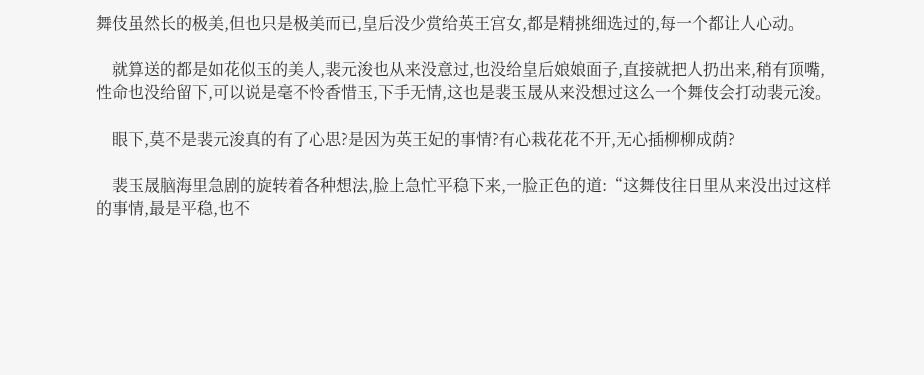舞伎虽然长的极美,但也只是极美而已,皇后没少赏给英王宫女,都是精挑细选过的,每一个都让人心动。

    就算送的都是如花似玉的美人,裴元浚也从来没意过,也没给皇后娘娘面子,直接就把人扔出来,稍有顶嘴,性命也没给留下,可以说是毫不怜香惜玉,下手无情,这也是裴玉晟从来没想过这么一个舞伎会打动裴元浚。

    眼下,莫不是裴元浚真的有了心思?是因为英王妃的事情?有心栽花花不开,无心插柳柳成荫?

    裴玉晟脑海里急剧的旋转着各种想法,脸上急忙平稳下来,一脸正色的道:“这舞伎往日里从来没出过这样的事情,最是平稳,也不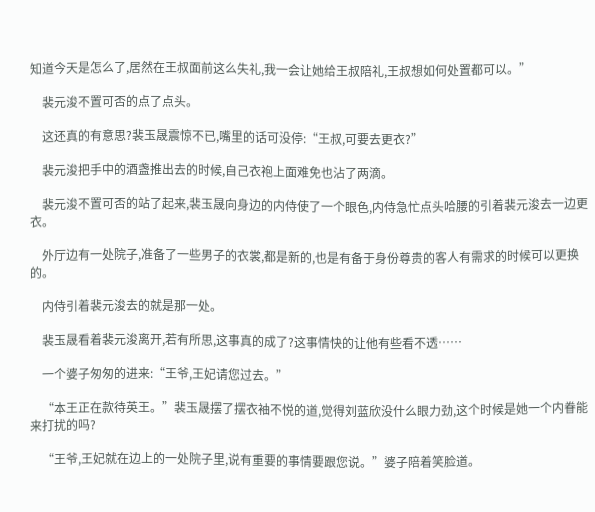知道今天是怎么了,居然在王叔面前这么失礼,我一会让她给王叔陪礼,王叔想如何处置都可以。”

    裴元浚不置可否的点了点头。

    这还真的有意思?裴玉晟震惊不已,嘴里的话可没停:“王叔,可要去更衣?”

    裴元浚把手中的酒盏推出去的时候,自己衣袍上面难免也沾了两滴。

    裴元浚不置可否的站了起来,裴玉晟向身边的内侍使了一个眼色,内侍急忙点头哈腰的引着裴元浚去一边更衣。

    外厅边有一处院子,准备了一些男子的衣裳,都是新的,也是有备于身份尊贵的客人有需求的时候可以更换的。

    内侍引着裴元浚去的就是那一处。

    裴玉晟看着裴元浚离开,若有所思,这事真的成了?这事情快的让他有些看不透……

    一个婆子匆匆的进来:“王爷,王妃请您过去。”

    “本王正在款待英王。”裴玉晟摆了摆衣袖不悦的道,觉得刘蓝欣没什么眼力劲,这个时候是她一个内眷能来打扰的吗?

    “王爷,王妃就在边上的一处院子里,说有重要的事情要跟您说。”婆子陪着笑脸道。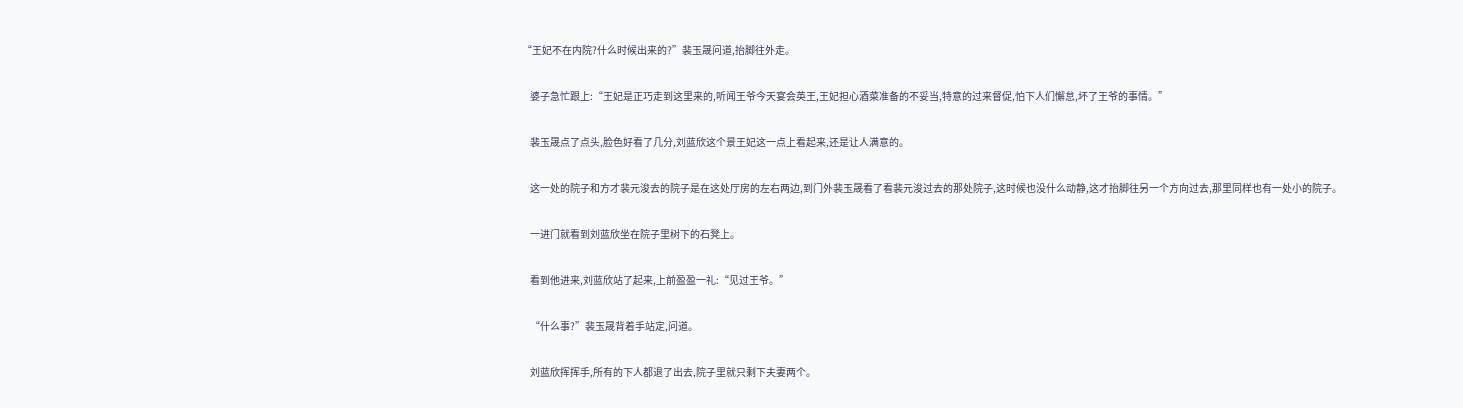“王妃不在内院?什么时候出来的?”裴玉晟问道,抬脚往外走。

    婆子急忙跟上:“王妃是正巧走到这里来的,听闻王爷今天宴会英王,王妃担心酒菜准备的不妥当,特意的过来督促,怕下人们懈怠,坏了王爷的事情。”

    裴玉晟点了点头,脸色好看了几分,刘蓝欣这个景王妃这一点上看起来,还是让人满意的。

    这一处的院子和方才裴元浚去的院子是在这处厅房的左右两边,到门外裴玉晟看了看裴元浚过去的那处院子,这时候也没什么动静,这才抬脚往另一个方向过去,那里同样也有一处小的院子。

    一进门就看到刘蓝欣坐在院子里树下的石凳上。

    看到他进来,刘蓝欣站了起来,上前盈盈一礼:“见过王爷。”

    “什么事?”裴玉晟背着手站定,问道。

    刘蓝欣挥挥手,所有的下人都退了出去,院子里就只剩下夫妻两个。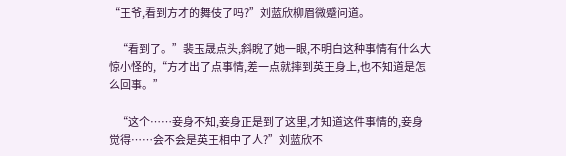“王爷,看到方才的舞伎了吗?”刘蓝欣柳眉微蹙问道。

    “看到了。”裴玉晟点头,斜睨了她一眼,不明白这种事情有什么大惊小怪的,“方才出了点事情,差一点就摔到英王身上,也不知道是怎么回事。”

    “这个……妾身不知,妾身正是到了这里,才知道这件事情的,妾身觉得……会不会是英王相中了人?”刘蓝欣不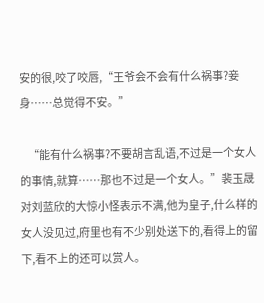安的很,咬了咬唇,“王爷会不会有什么祸事?妾身……总觉得不安。”

    “能有什么祸事?不要胡言乱语,不过是一个女人的事情,就算……那也不过是一个女人。”裴玉晟对刘蓝欣的大惊小怪表示不满,他为皇子,什么样的女人没见过,府里也有不少别处送下的,看得上的留下,看不上的还可以赏人。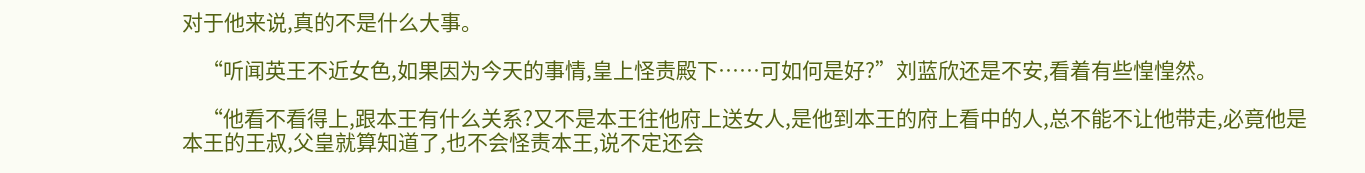对于他来说,真的不是什么大事。

    “听闻英王不近女色,如果因为今天的事情,皇上怪责殿下……可如何是好?”刘蓝欣还是不安,看着有些惶惶然。

    “他看不看得上,跟本王有什么关系?又不是本王往他府上送女人,是他到本王的府上看中的人,总不能不让他带走,必竟他是本王的王叔,父皇就算知道了,也不会怪责本王,说不定还会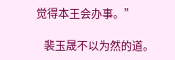觉得本王会办事。”

    裴玉晟不以为然的道。